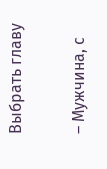Выбрать главу

– Мужчина, с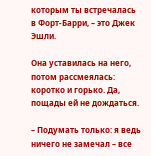которым ты встречалась в Форт-Барри, – это Джек Эшли.

Она уставилась на него, потом рассмеялась: коротко и горько. Да, пощады ей не дождаться.

– Подумать только: я ведь ничего не замечал – все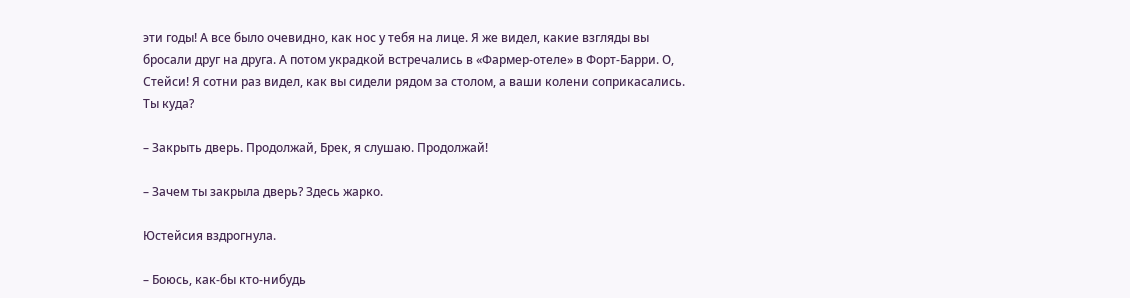эти годы! А все было очевидно, как нос у тебя на лице. Я же видел, какие взгляды вы бросали друг на друга. А потом украдкой встречались в «Фармер-отеле» в Форт-Барри. О, Стейси! Я сотни раз видел, как вы сидели рядом за столом, а ваши колени соприкасались. Ты куда?

– Закрыть дверь. Продолжай, Брек, я слушаю. Продолжай!

– Зачем ты закрыла дверь? Здесь жарко.

Юстейсия вздрогнула.

– Боюсь, как-бы кто-нибудь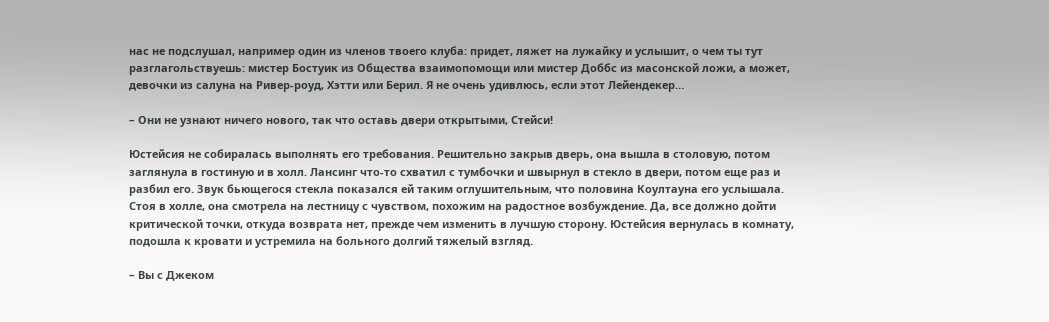нас не подслушал, например один из членов твоего клуба: придет, ляжет на лужайку и услышит, о чем ты тут разглагольствуешь: мистер Бостуик из Общества взаимопомощи или мистер Доббс из масонской ложи, а может, девочки из салуна на Ривер-роуд, Хэтти или Берил. Я не очень удивлюсь, если этот Лейендекер…

– Они не узнают ничего нового, так что оставь двери открытыми, Стейси!

Юстейсия не собиралась выполнять его требования. Решительно закрыв дверь, она вышла в столовую, потом заглянула в гостиную и в холл. Лансинг что-то схватил с тумбочки и швырнул в стекло в двери, потом еще раз и разбил его. Звук бьющегося стекла показался ей таким оглушительным, что половина Коултауна его услышала. Стоя в холле, она смотрела на лестницу с чувством, похожим на радостное возбуждение. Да, все должно дойти критической точки, откуда возврата нет, прежде чем изменить в лучшую сторону. Юстейсия вернулась в комнату, подошла к кровати и устремила на больного долгий тяжелый взгляд.

– Вы с Джеком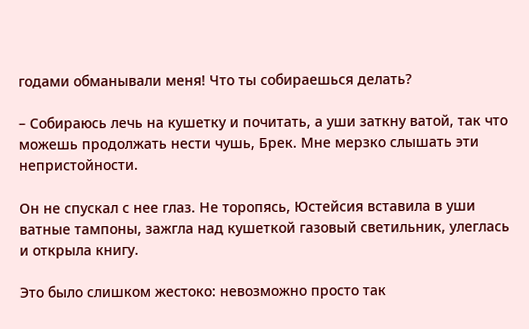годами обманывали меня! Что ты собираешься делать?

– Собираюсь лечь на кушетку и почитать, а уши заткну ватой, так что можешь продолжать нести чушь, Брек. Мне мерзко слышать эти непристойности.

Он не спускал с нее глаз. Не торопясь, Юстейсия вставила в уши ватные тампоны, зажгла над кушеткой газовый светильник, улеглась и открыла книгу.

Это было слишком жестоко: невозможно просто так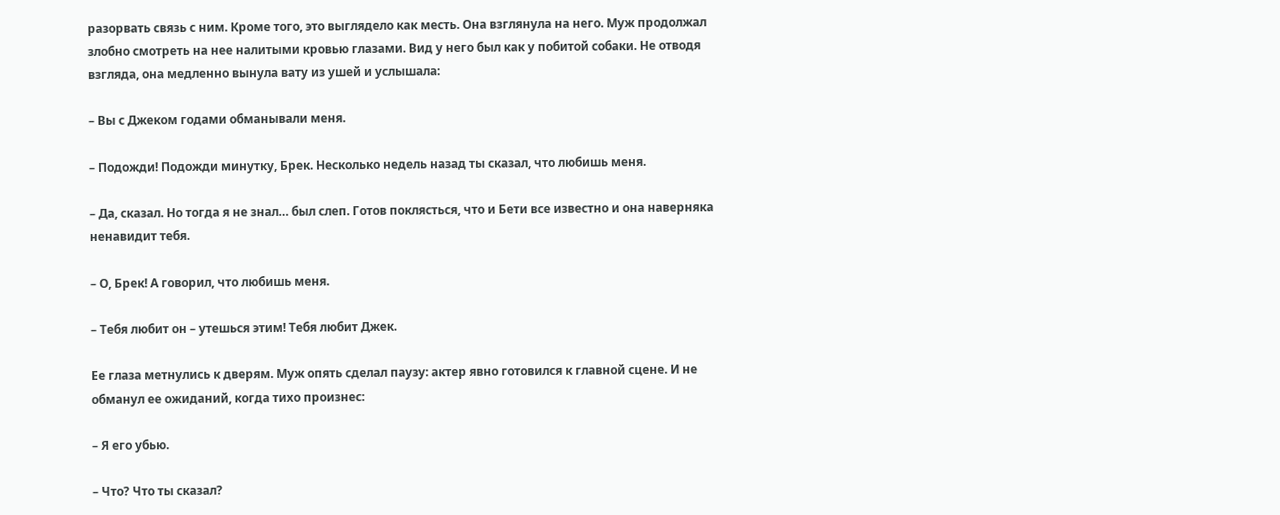разорвать связь с ним. Кроме того, это выглядело как месть. Она взглянула на него. Муж продолжал злобно смотреть на нее налитыми кровью глазами. Вид у него был как у побитой собаки. Не отводя взгляда, она медленно вынула вату из ушей и услышала:

– Вы с Джеком годами обманывали меня.

– Подожди! Подожди минутку, Брек. Несколько недель назад ты сказал, что любишь меня.

– Да, сказал. Но тогда я не знал… был слеп. Готов поклясться, что и Бети все известно и она наверняка ненавидит тебя.

– О, Брек! А говорил, что любишь меня.

– Тебя любит он – утешься этим! Тебя любит Джек.

Ее глаза метнулись к дверям. Муж опять сделал паузу: актер явно готовился к главной сцене. И не обманул ее ожиданий, когда тихо произнес:

– Я его убью.

– Что? Что ты сказал?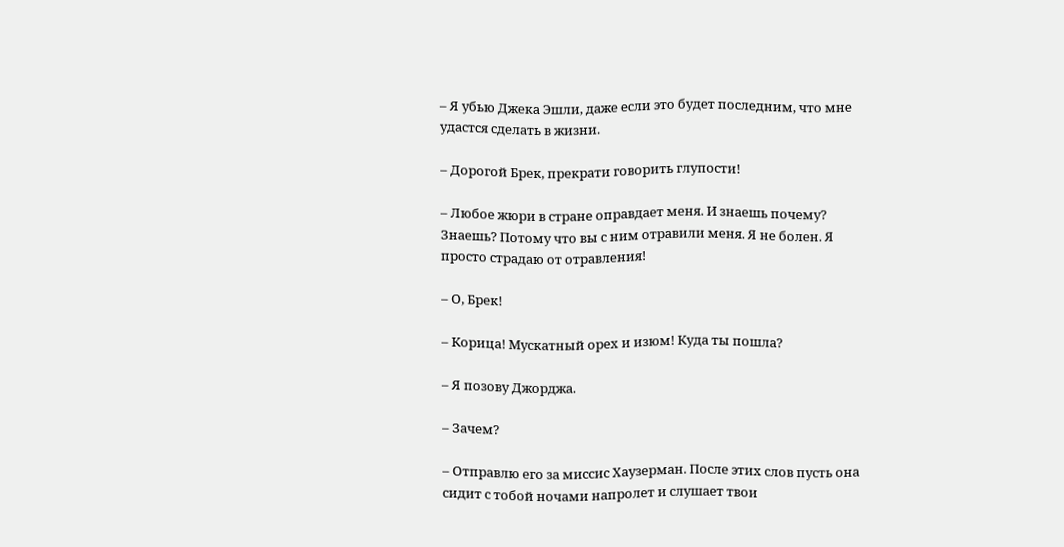– Я убью Джека Эшли, даже если это будет последним, что мне удастся сделать в жизни.

– Дорогой Брек, прекрати говорить глупости!

– Любое жюри в стране оправдает меня. И знаешь почему? Знаешь? Потому что вы с ним отравили меня. Я не болен. Я просто страдаю от отравления!

– О, Брек!

– Корица! Мускатный орех и изюм! Куда ты пошла?

– Я позову Джорджа.

– Зачем?

– Отправлю его за миссис Хаузерман. После этих слов пусть она сидит с тобой ночами напролет и слушает твои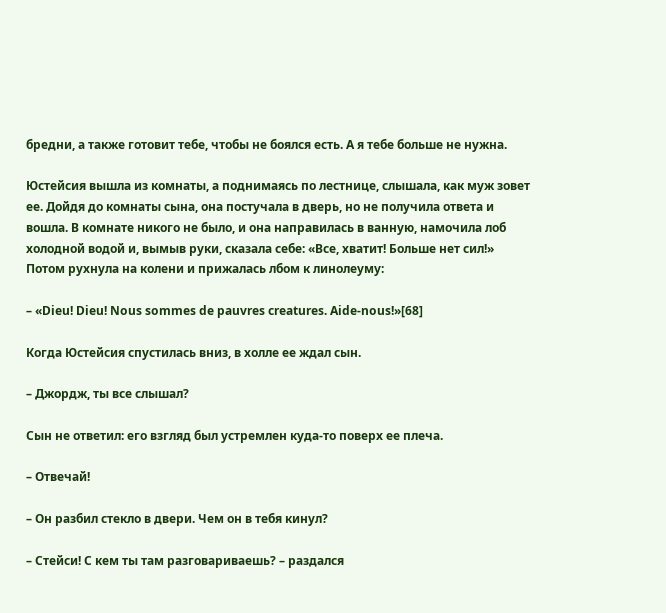бредни, а также готовит тебе, чтобы не боялся есть. А я тебе больше не нужна.

Юстейсия вышла из комнаты, а поднимаясь по лестнице, слышала, как муж зовет ее. Дойдя до комнаты сына, она постучала в дверь, но не получила ответа и вошла. В комнате никого не было, и она направилась в ванную, намочила лоб холодной водой и, вымыв руки, сказала себе: «Все, хватит! Больше нет сил!» Потом рухнула на колени и прижалась лбом к линолеуму:

– «Dieu! Dieu! Nous sommes de pauvres creatures. Aide-nous!»[68]

Когда Юстейсия спустилась вниз, в холле ее ждал сын.

– Джордж, ты все слышал?

Сын не ответил: его взгляд был устремлен куда-то поверх ее плеча.

– Отвечай!

– Он разбил стекло в двери. Чем он в тебя кинул?

– Стейси! С кем ты там разговариваешь? – раздался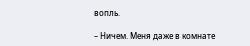вопль.

– Ничем. Меня даже в комнате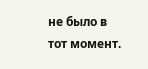не было в тот момент.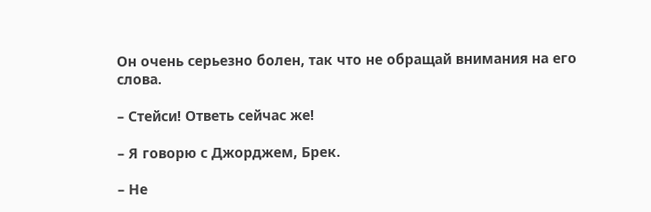Он очень серьезно болен, так что не обращай внимания на его слова.

– Стейси! Ответь сейчас же!

– Я говорю с Джорджем, Брек.

– Не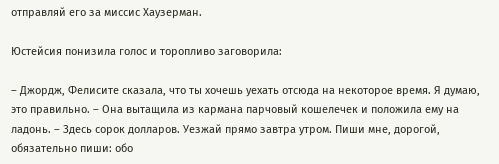отправляй его за миссис Хаузерман.

Юстейсия понизила голос и торопливо заговорила:

– Джордж, Фелисите сказала, что ты хочешь уехать отсюда на некоторое время. Я думаю, это правильно. – Она вытащила из кармана парчовый кошелечек и положила ему на ладонь. – Здесь сорок долларов. Уезжай прямо завтра утром. Пиши мне, дорогой, обязательно пиши: обо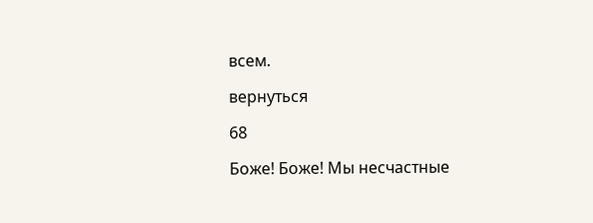всем.

вернуться

68

Боже! Боже! Мы несчастные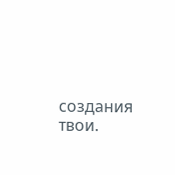создания твои.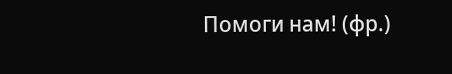Помоги нам! (фр.)